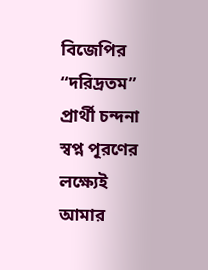বিজেপির “দরিদ্রতম” প্রার্থী চন্দনা স্বপ্ন পূরণের লক্ষ্যেই
আমার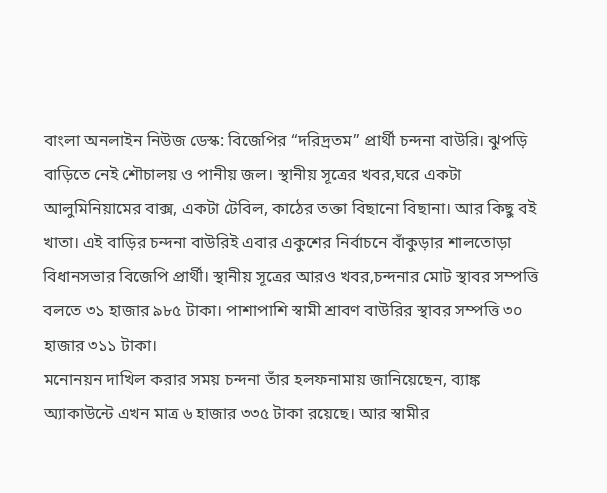বাংলা অনলাইন নিউজ ডেস্ক: বিজেপির “দরিদ্রতম” প্রার্থী চন্দনা বাউরি। ঝুপড়ি বাড়িতে নেই শৌচালয় ও পানীয় জল। স্থানীয় সূত্রের খবর,ঘরে একটা আলুমিনিয়ামের বাক্স, একটা টেবিল, কাঠের তক্তা বিছানো বিছানা। আর কিছু বই খাতা। এই বাড়ির চন্দনা বাউরিই এবার একুশের নির্বাচনে বাঁকুড়ার শালতোড়া বিধানসভার বিজেপি প্রার্থী। স্থানীয় সূত্রের আরও খবর,চন্দনার মোট স্থাবর সম্পত্তি বলতে ৩১ হাজার ৯৮৫ টাকা। পাশাপাশি স্বামী শ্রাবণ বাউরির স্থাবর সম্পত্তি ৩০ হাজার ৩১১ টাকা।
মনোনয়ন দাখিল করার সময় চন্দনা তাঁর হলফনামায় জানিয়েছেন, ব্যাঙ্ক অ্যাকাউন্টে এখন মাত্র ৬ হাজার ৩৩৫ টাকা রয়েছে। আর স্বামীর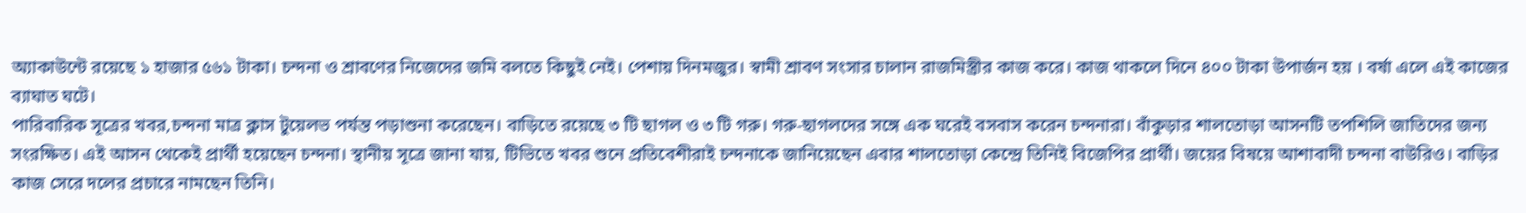অ্যাকাউন্টে রয়েছে ১ হাজার ৫৬১ টাকা। চন্দনা ও শ্রাবণের নিজেদের জমি বলতে কিছুই নেই। পেশায় দিনমজুর। স্বামী শ্রাবণ সংসার চালান রাজমিস্ত্রীর কাজ করে। কাজ থাকলে দিনে ৪০০ টাকা উপার্জন হয় । বর্ষা এলে এই কাজের ব্যাঘাত ঘটে।
পারিবারিক সূত্রের খবর,চন্দনা মাত্র ক্লাস টুয়েলভ পর্যন্ত পড়াশুনা করেছেন। বাড়িতে রয়েছে ৩ টি ছাগল ও ৩ টি গরু। গরু-ছাগলদের সঙ্গে এক ঘরেই বসবাস করেন চন্দনারা। বাঁকুড়ার শালতোড়া আসনটি তপশিলি জাতিদের জন্য সংরক্ষিত। এই আসন থেকেই প্রার্থী হয়েছেন চন্দনা। স্থানীয় সূত্রে জানা যায়, টিভিতে খবর শুনে প্রতিবেশীরাই চন্দনাকে জানিয়েছেন এবার শালতোড়া কেন্দ্রে তিনিই বিজেপির প্রার্থী। জয়ের বিষয়ে আশাবাদী চন্দনা বাউরিও। বাড়ির কাজ সেরে দলের প্রচারে নামছেন তিনি।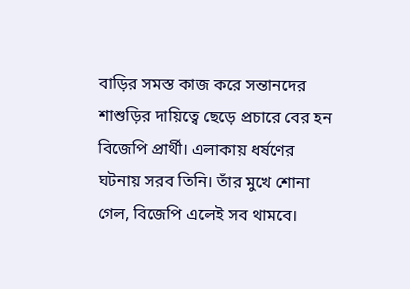বাড়ির সমস্ত কাজ করে সন্তানদের শাশুড়ির দায়িত্বে ছেড়ে প্রচারে বের হন বিজেপি প্রার্থী। এলাকায় ধর্ষণের ঘটনায় সরব তিনি। তাঁর মুখে শোনা গেল, বিজেপি এলেই সব থামবে।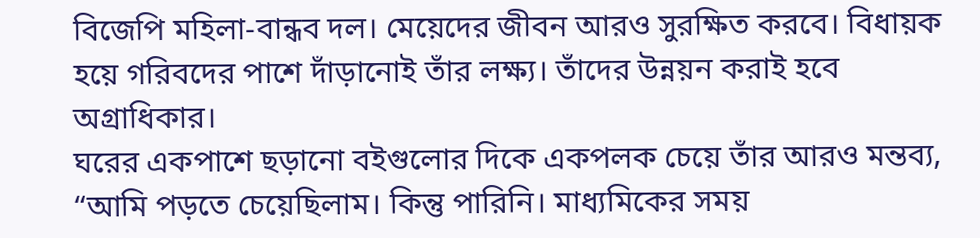বিজেপি মহিলা-বান্ধব দল। মেয়েদের জীবন আরও সুরক্ষিত করবে। বিধায়ক হয়ে গরিবদের পাশে দাঁড়ানোই তাঁর লক্ষ্য। তাঁদের উন্নয়ন করাই হবে অগ্রাধিকার।
ঘরের একপাশে ছড়ানো বইগুলোর দিকে একপলক চেয়ে তাঁর আরও মন্তব্য, “আমি পড়তে চেয়েছিলাম। কিন্তু পারিনি। মাধ্যমিকের সময়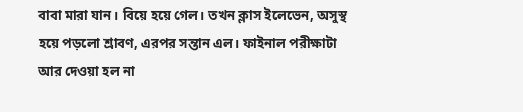বাবা মারা যান। বিয়ে হয়ে গেল। তখন ক্লাস ইলেভেন, অসুস্থ হয়ে পড়লো শ্রাবণ, এরপর সন্তান এল। ফাইনাল পরীক্ষাটা আর দেওয়া হল না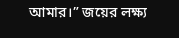আমার।” জয়ের লক্ষ্য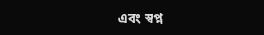এবং স্বপ্ন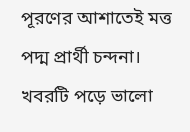পূরণের আশাতেই মত্ত পদ্ম প্রার্থী চন্দনা।
খবরটি পড়ে ভালো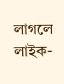লাগলে লাইক-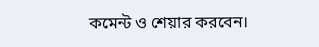কমেন্ট ও শেয়ার করবেন।